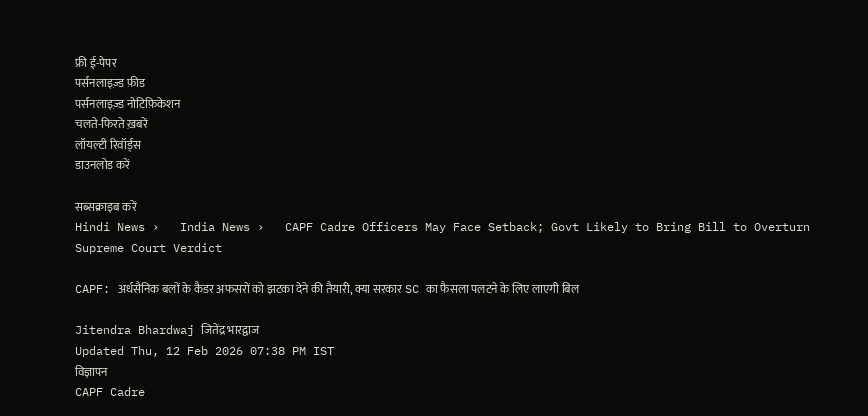फ्री ई-पेपर
पर्सनलाइज़्ड फ़ीड
पर्सनलाइज़्ड नोटिफ़िकेशन
चलते-फिरते ख़बरें
लॉयल्टी रिवॉर्ड्स
डाउनलोड करें

सब्सक्राइब करें
Hindi News ›   India News ›   CAPF Cadre Officers May Face Setback; Govt Likely to Bring Bill to Overturn Supreme Court Verdict

CAPF: अर्धसैनिक बलों के कैडर अफसरों को झटका देने की तैयारी, क्या सरकार SC का फैसला पलटने के लिए लाएगी बिल

Jitendra Bhardwaj जितेंद्र भारद्वाज
Updated Thu, 12 Feb 2026 07:38 PM IST
विज्ञापन
CAPF Cadre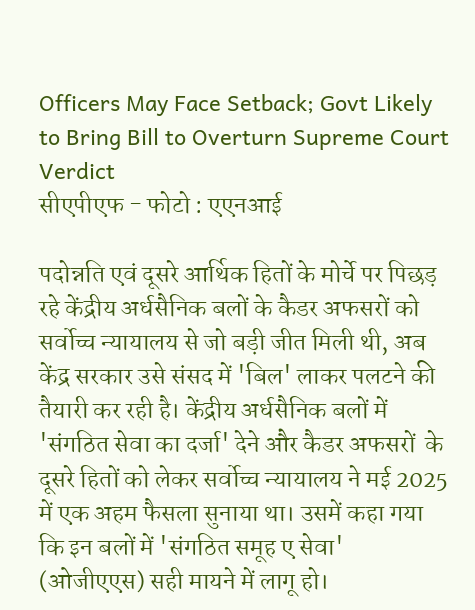Officers May Face Setback; Govt Likely to Bring Bill to Overturn Supreme Court Verdict
सीएपीएफ - फोटो : एएनआई

पदोन्नति एवं दूसरे आर्थिक हितों के मोर्चे पर पिछड़ रहे केंद्रीय अर्धसैनिक बलों के कैडर अफसरों को सर्वोच्च न्यायालय से जो बड़ी जीत मिली थी, अब केंद्र सरकार उसे संसद में 'बिल' लाकर पलटने की तैयारी कर रही है। केंद्रीय अर्धसैनिक बलों में 'संगठित सेवा का दर्जा' देने और कैडर अफसरों  के दूसरे हितों को लेकर सर्वोच्च न्यायालय ने मई 2025 में एक अहम फैसला सुनाया था। उसमें कहा गया कि इन बलों में 'संगठित समूह ए सेवा' (ओजीएएस) सही मायने में लागू हो।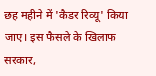छह महीने में 'कैडर रिव्यू' किया जाए। इस फैसले के खिलाफ सरकार,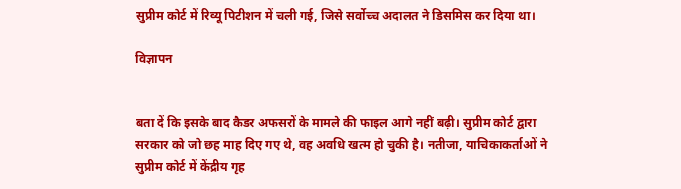सुप्रीम कोर्ट में रिव्यू पिटीशन में चली गई, जिसे सर्वोच्च अदालत ने डिसमिस कर दिया था।

विज्ञापन


बता दें कि इसके बाद कैडर अफसरों के मामले की फाइल आगे नहीं बढ़ी। सुप्रीम कोर्ट द्वारा सरकार को जो छह माह दिए गए थे, वह अवधि खत्म हो चुकी है। नतीजा, याचिकाकर्ताओं ने सुप्रीम कोर्ट में केंद्रीय गृह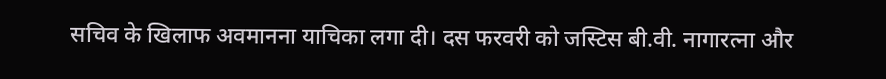सचिव के खिलाफ अवमानना याचिका लगा दी। दस फरवरी को जस्टिस बी.वी. नागारत्ना और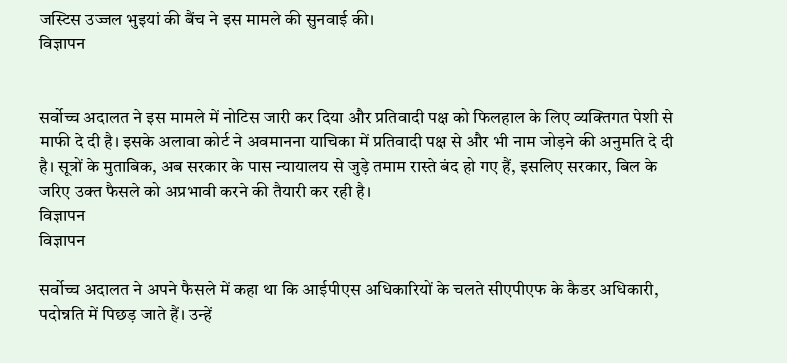जस्टिस उज्जल भुइयां की बैंच ने इस मामले की सुनवाई की।
विज्ञापन


सर्वोच्च अदालत ने इस मामले में नोटिस जारी कर दिया और प्रतिवादी पक्ष को फिलहाल के लिए व्यक्तिगत पेशी से माफी दे दी है। इसके अलावा कोर्ट ने अवमानना याचिका में प्रतिवादी पक्ष से और भी नाम जोड़ने की अनुमति दे दी है। सूत्रों के मुताबिक, अब सरकार के पास न्यायालय से जुड़े तमाम रास्ते बंद हो गए हैं, इसलिए सरकार, बिल के जरिए उक्त फैसले को अप्रभावी करने की तैयारी कर रही है।
विज्ञापन
विज्ञापन

सर्वोच्च अदालत ने अपने फैसले में कहा था कि आईपीएस अधिकारियों के चलते सीएपीएफ के कैडर अधिकारी, पदोन्नति में पिछड़ जाते हैं। उन्हें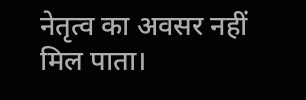नेतृत्व का अवसर नहीं मिल पाता।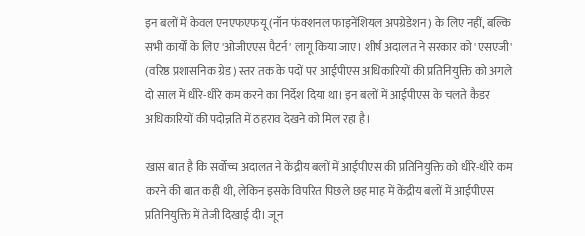इन बलों में केवल एनएफएफयू (नॉन फंक्शनल फाइनेंशियल अपग्रेडेशन) के लिए नहीं, बल्कि सभी कार्यों के लिए 'ओजीएएस पैटर्न' लागू किया जाए। शीर्ष अदालत ने सरकार को 'एसएजी' (वरिष्ठ प्रशासनिक ग्रेड) स्तर तक के पदों पर आईपीएस अधिकारियों की प्रतिनियुक्ति को अगले दो साल में धीरे-धीरे कम करने का निर्देश दिया था। इन बलों में आईपीएस के चलते कैडर अधिकारियों की पदोन्नति में ठहराव देखने को मिल रहा है।

खास बात है कि सर्वोच्च अदालत ने केंद्रीय बलों में आईपीएस की प्रतिनियुक्ति को धीरे-धीरे कम करने की बात कही थी, लेकिन इसके विपरित पिछले छह माह में केंद्रीय बलों में आईपीएस प्रतिनियुक्ति में तेजी दिखाई दी। जून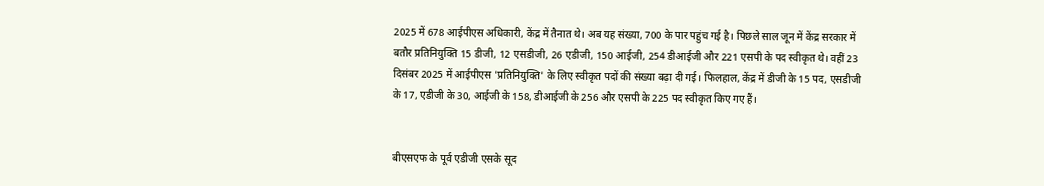2025 में 678 आईपीएस अधिकारी, केंद्र में तैनात थे। अब यह संख्या, 700 के पार पहुंच गई है। पिछले साल जून में केंद्र सरकार में बतौर प्रतिनियुक्ति 15 डीजी, 12 एसडीजी, 26 एडीजी, 150 आईजी, 254 डीआईजी और 221 एसपी के पद स्वीकृत थे। वहीं 23 दिसंबर 2025 में आईपीएस 'प्रतिनियुक्ति' के लिए स्वीकृत पदों की संख्या बढ़ा दी गई। फिलहाल, केंद्र में डीजी के 15 पद, एसडीजी के 17, एडीजी के 30, आईजी के 158, डीआईजी के 256 और एसपी के 225 पद स्वीकृत किए गए हैं।


बीएसएफ के पूर्व एडीजी एसके सूद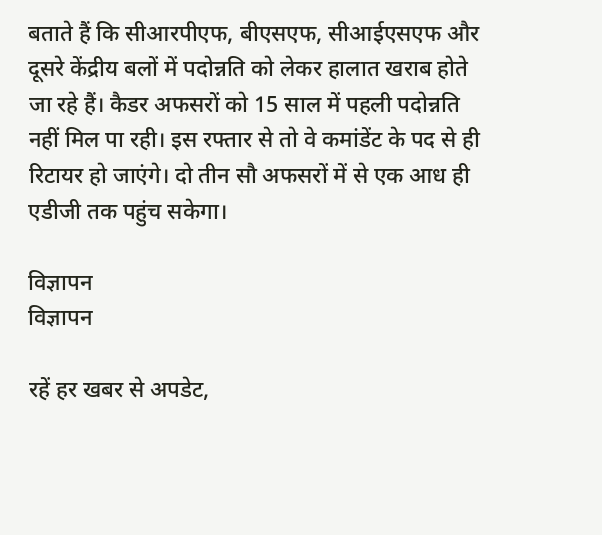बताते हैं कि सीआरपीएफ, बीएसएफ, सीआईएसएफ और दूसरे केंद्रीय बलों में पदोन्नति को लेकर हालात खराब होते जा रहे हैं। कैडर अफसरों को 15 साल में पहली पदोन्नति नहीं मिल पा रही। इस रफ्तार से तो वे कमांडेंट के पद से ही रिटायर हो जाएंगे। दो तीन सौ अफसरों में से एक आध ही एडीजी तक पहुंच सकेगा।

विज्ञापन
विज्ञापन

रहें हर खबर से अपडेट,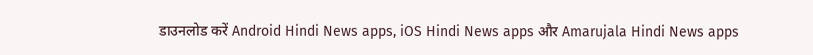डाउनलोड करें Android Hindi News apps, iOS Hindi News apps और Amarujala Hindi News apps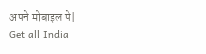अपने मोबाइल पे|
Get all India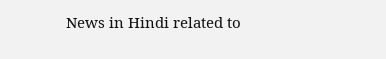News in Hindi related to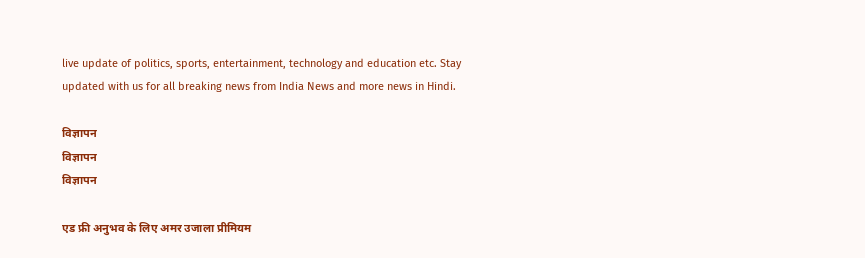live update of politics, sports, entertainment, technology and education etc. Stay updated with us for all breaking news from India News and more news in Hindi.

विज्ञापन
विज्ञापन
विज्ञापन

एड फ्री अनुभव के लिए अमर उजाला प्रीमियम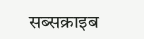सब्सक्राइब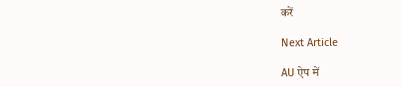करें

Next Article

AU ऐप में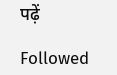पढ़ें

Followed